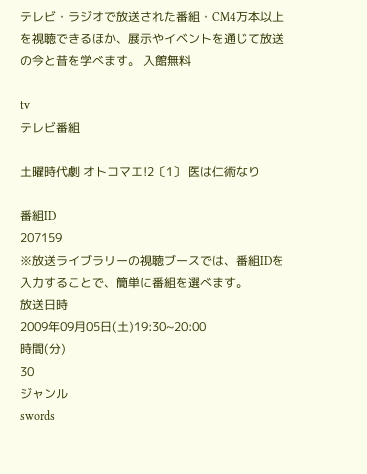テレビ・ラジオで放送された番組・CM4万本以上を視聴できるほか、展示やイベントを通じて放送の今と昔を学べます。 入館無料

tv
テレビ番組

土曜時代劇 オトコマエ!2〔1〕 医は仁術なり

番組ID
207159
※放送ライブラリーの視聴ブースでは、番組IDを入力することで、簡単に番組を選べます。
放送日時
2009年09月05日(土)19:30~20:00
時間(分)
30
ジャンル
swords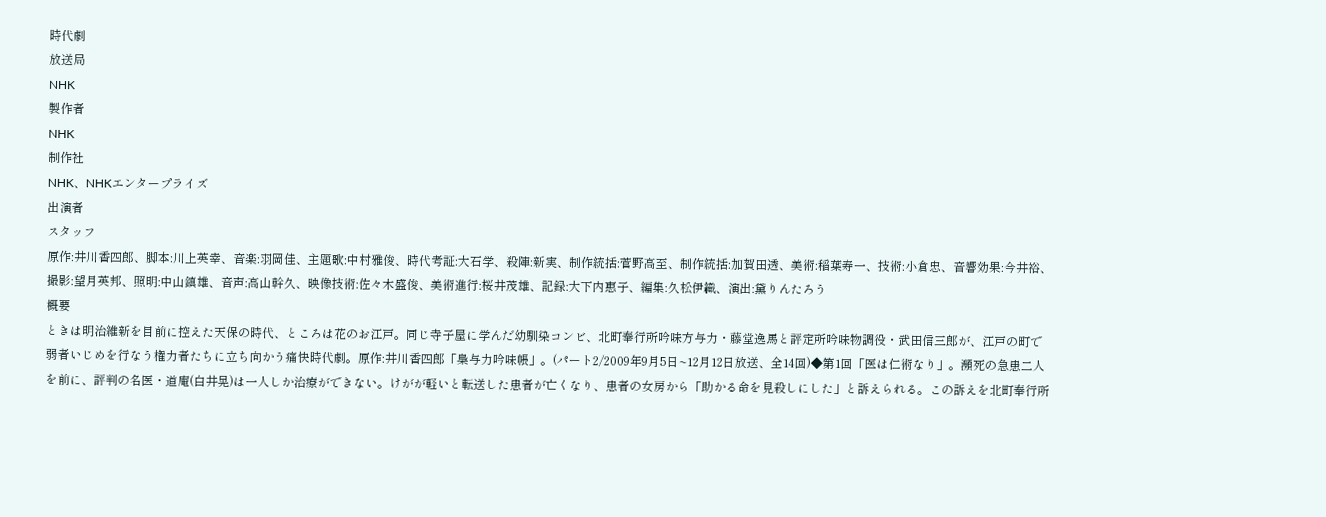時代劇
放送局
NHK
製作者
NHK
制作社
NHK、NHKエンタープライズ
出演者
スタッフ
原作:井川香四郎、脚本:川上英幸、音楽:羽岡佳、主題歌:中村雅俊、時代考証:大石学、殺陣:新実、制作統括:菅野高至、制作統括:加賀田透、美術:稲葉寿一、技術:小倉忠、音響効果:今井裕、撮影:望月英邦、照明:中山鎮雄、音声:高山幹久、映像技術:佐々木盛俊、美術進行:桜井茂雄、記録:大下内惠子、編集:久松伊織、演出:黛りんたろう
概要
ときは明治維新を目前に控えた天保の時代、ところは花のお江戸。同じ寺子屋に学んだ幼馴染コンビ、北町奉行所吟味方与力・藤堂逸馬と評定所吟味物調役・武田信三郎が、江戸の町で弱者いじめを行なう権力者たちに立ち向かう痛快時代劇。原作:井川香四郎「梟与力吟味帳」。(パート2/2009年9月5日~12月12日放送、全14回)◆第1回「医は仁術なり」。瀕死の急患二人を前に、評判の名医・道庵(白井晃)は一人しか治療ができない。けがが軽いと転送した患者が亡くなり、患者の女房から「助かる命を見殺しにした」と訴えられる。この訴えを北町奉行所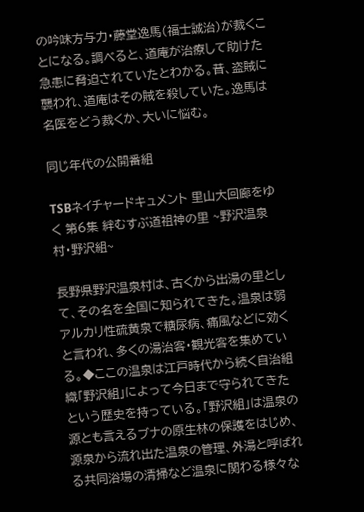の吟味方与力・藤堂逸馬(福士誠治)が裁くことになる。調べると、道庵が治療して助けた急患に脅迫されていたとわかる。昔、盗賊に襲われ、道庵はその賊を殺していた。逸馬は名医をどう裁くか、大いに悩む。

同じ年代の公開番組

TSBネイチャードキュメント 里山大回廊をゆく 第6集 絆むすぶ道祖神の里 ~野沢温泉村・野沢組~

長野県野沢温泉村は、古くから出湯の里として、その名を全国に知られてきた。温泉は弱アルカリ性硫黄泉で糖尿病、痛風などに効くと言われ、多くの湯治客・観光客を集めている。◆ここの温泉は江戸時代から続く自治組織「野沢組」によって今日まで守られてきたという歴史を持っている。「野沢組」は温泉の源とも言えるブナの原生林の保護をはじめ、源泉から流れ出た温泉の管理、外湯と呼ばれる共同浴場の清掃など温泉に関わる様々な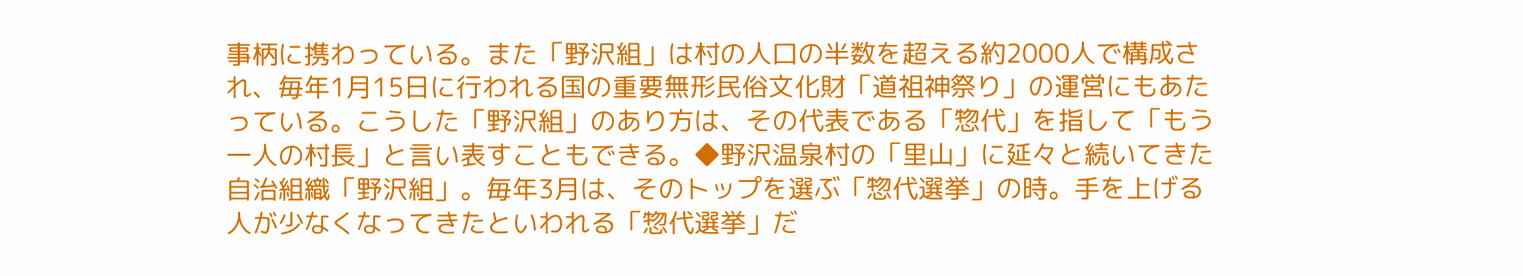事柄に携わっている。また「野沢組」は村の人口の半数を超える約2000人で構成され、毎年1月15日に行われる国の重要無形民俗文化財「道祖神祭り」の運営にもあたっている。こうした「野沢組」のあり方は、その代表である「惣代」を指して「もう一人の村長」と言い表すこともできる。◆野沢温泉村の「里山」に延々と続いてきた自治組織「野沢組」。毎年3月は、そのトップを選ぶ「惣代選挙」の時。手を上げる人が少なくなってきたといわれる「惣代選挙」だ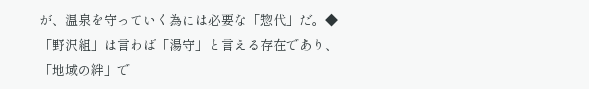が、温泉を守っていく為には必要な「惣代」だ。◆「野沢組」は言わば「湯守」と言える存在であり、「地域の絆」で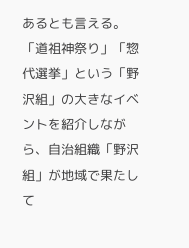あるとも言える。「道祖神祭り」「惣代選挙」という「野沢組」の大きなイベントを紹介しながら、自治組織「野沢組」が地域で果たして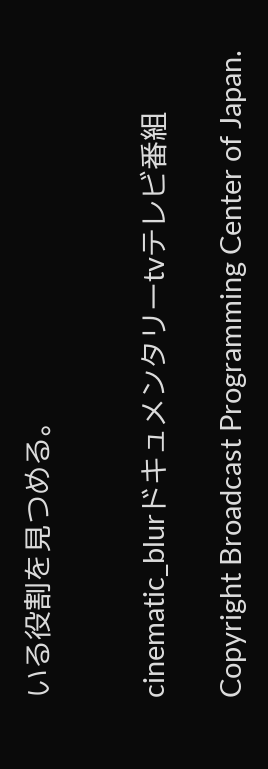いる役割を見つめる。


cinematic_blurドキュメンタリーtvテレビ番組

Copyright Broadcast Programming Center of Japan.